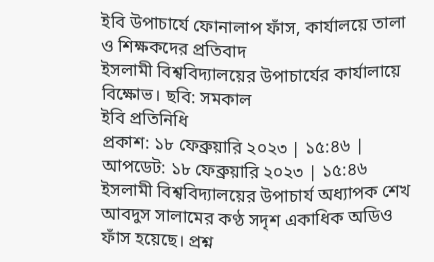ইবি উপাচার্যে ফোনালাপ ফাঁস, কার্যালয়ে তালা ও শিক্ষকদের প্রতিবাদ
ইসলামী বিশ্ববিদ্যালয়ের উপাচার্যের কার্যালায়ে বিক্ষোভ। ছবি: সমকাল
ইবি প্রতিনিধি
প্রকাশ: ১৮ ফেব্রুয়ারি ২০২৩ | ১৫:৪৬ | আপডেট: ১৮ ফেব্রুয়ারি ২০২৩ | ১৫:৪৬
ইসলামী বিশ্ববিদ্যালয়ের উপাচার্য অধ্যাপক শেখ আবদুস সালামের কণ্ঠ সদৃশ একাধিক অডিও ফাঁস হয়েছে। প্রশ্ন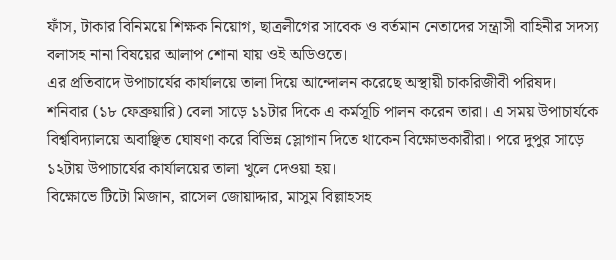ফাঁস, টাকার বিনিময়ে শিক্ষক নিয়োগ, ছাত্রলীগের সাবেক ও বর্তমান নেতাদের সন্ত্রাসী বাহিনীর সদস্য বলাসহ নানা বিষয়ের আলাপ শোনা যায় ওই অডিওতে।
এর প্রতিবাদে উপাচার্যের কার্যালয়ে তালা দিয়ে আন্দোলন করেছে অস্থায়ী চাকরিজীবী পরিষদ।
শনিবার (১৮ ফেব্রুয়ারি) বেলা সাড়ে ১১টার দিকে এ কর্মসূচি পালন করেন তারা। এ সময় উপাচার্যকে বিশ্ববিদ্যালয়ে অবাঞ্ছিত ঘোষণা করে বিভিন্ন স্লোগান দিতে থাকেন বিক্ষোভকারীরা। পরে দুপুর সাড়ে ১২টায় উপাচার্যের কার্যালয়ের তালা খুলে দেওয়া হয়।
বিক্ষোভে টিটো মিজান, রাসেল জোয়াদ্দার, মাসুম বিল্লাহসহ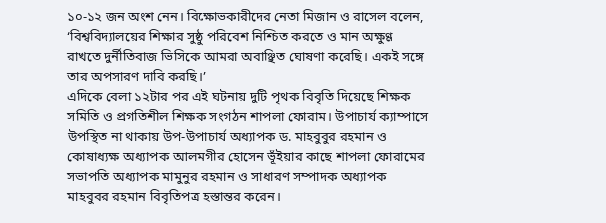১০-১২ জন অংশ নেন। বিক্ষোভকারীদের নেতা মিজান ও রাসেল বলেন, ‘বিশ্ববিদ্যালয়ের শিক্ষার সুষ্ঠু পরিবেশ নিশ্চিত করতে ও মান অক্ষুণ্ণ রাখতে দুর্নীতিবাজ ভিসিকে আমরা অবাঞ্ছিত ঘোষণা করেছি। একই সঙ্গে তার অপসারণ দাবি করছি।’
এদিকে বেলা ১২টার পর এই ঘটনায় দুটি পৃথক বিবৃতি দিয়েছে শিক্ষক সমিতি ও প্রগতিশীল শিক্ষক সংগঠন শাপলা ফোরাম। উপাচার্য ক্যাম্পাসে উপস্থিত না থাকায় উপ-উপাচার্য অধ্যাপক ড. মাহবুবুর রহমান ও কোষাধ্যক্ষ অধ্যাপক আলমগীর হোসেন ভূঁইয়ার কাছে শাপলা ফোরামের সভাপতি অধ্যাপক মামুনুর রহমান ও সাধারণ সম্পাদক অধ্যাপক মাহবুবর রহমান বিবৃতিপত্র হস্তান্তর করেন।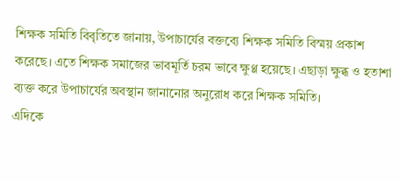শিক্ষক সমিতি বিবৃতিতে জানায়, উপাচার্যের বক্তব্যে শিক্ষক সমিতি বিস্ময় প্রকাশ করেছে। এতে শিক্ষক সমাজের ভাবমূর্তি চরম ভাবে ক্ষুণ্ণ হয়েছে। এছাড়া ক্ষুব্ধ ও হতাশা ব্যক্ত করে উপাচার্যের অবস্থান জানানোর অনুরোধ করে শিক্ষক সমিতি।
এদিকে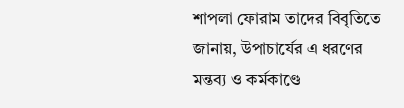শাপলা ফোরাম তাদের বিবৃতিতে জানায়, উপাচার্যের এ ধরণের মন্তব্য ও কর্মকাণ্ডে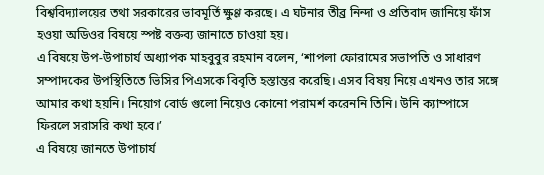বিশ্ববিদ্যালয়ের তথা সরকারের ভাবমূর্তি ক্ষুণ্ণ করছে। এ ঘটনার তীব্র নিন্দা ও প্রতিবাদ জানিয়ে ফাঁস হওয়া অডিওর বিষয়ে স্পষ্ট বক্তব্য জানাতে চাওয়া হয়।
এ বিষয়ে উপ-উপাচার্য অধ্যাপক মাহবুবুর রহমান বলেন, ‘শাপলা ফোরামের সভাপতি ও সাধারণ সম্পাদকের উপস্থিতিতে ভিসির পিএসকে বিবৃতি হস্তান্তর করেছি। এসব বিষয় নিয়ে এখনও তার সঙ্গে আমার কথা হয়নি। নিয়োগ বোর্ড গুলো নিয়েও কোনো পরামর্শ করেননি তিনি। উনি ক্যাম্পাসে ফিরলে সরাসরি কথা হবে।’
এ বিষয়ে জানতে উপাচার্য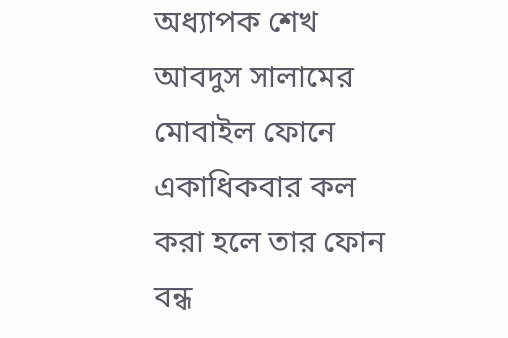অধ্যাপক শেখ আবদুস সালামের মোবাইল ফোনে একাধিকবার কল করা হলে তার ফোন বন্ধ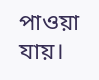পাওয়া যায়।